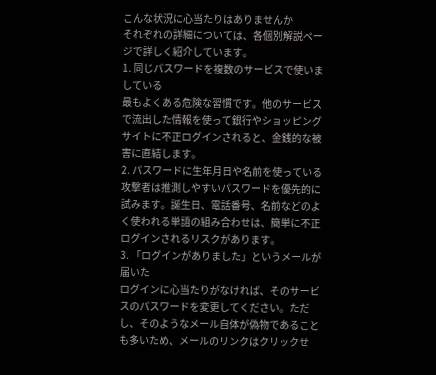こんな状況に心当たりはありませんか
それぞれの詳細については、各個別解説ページで詳しく紹介しています。
1. 同じパスワードを複数のサービスで使いましている
最もよくある危険な習慣です。他のサービスで流出した情報を使って銀行やショッピングサイトに不正ログインされると、金銭的な被害に直結します。
2. パスワードに生年月日や名前を使っている
攻撃者は推測しやすいパスワードを優先的に試みます。誕生日、電話番号、名前などのよく使われる単語の組み合わせは、簡単に不正ログインされるリスクがあります。
3. 「ログインがありました」というメールが届いた
ログインに心当たりがなければ、そのサービスのパスワードを変更してください。ただし、そのようなメール自体が偽物であることも多いため、メールのリンクはクリックせ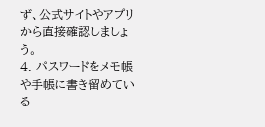ず、公式サイトやアプリから直接確認しましょう。
4. パスワードをメモ帳や手帳に書き留めている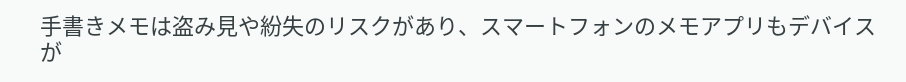手書きメモは盗み見や紛失のリスクがあり、スマートフォンのメモアプリもデバイスが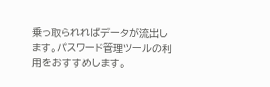乗っ取られればデータが流出します。パスワード管理ツールの利用をおすすめします。